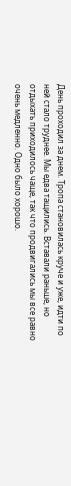День проходил за днем. Тропа становилась круче и уже, идти по ней стало труднее. Мы едва тащились. Вставали раньше, но отдыхать приходилось чаще, так что продвигались мы все равно очень медленно. Одно было хорошо.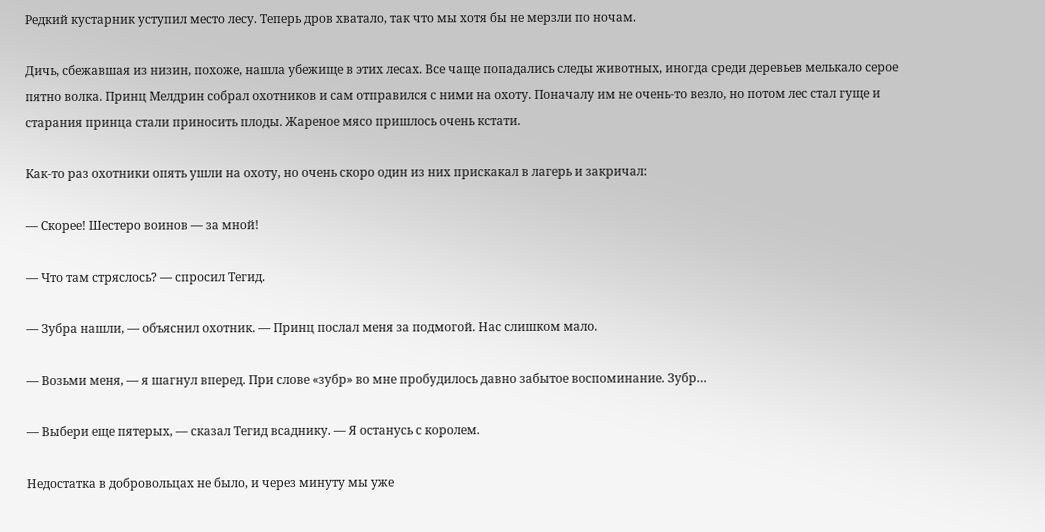Редкий кустарник уступил место лесу. Теперь дров хватало, так что мы хотя бы не мерзли по ночам.

Дичь, сбежавшая из низин, похоже, нашла убежище в этих лесах. Все чаще попадались следы животных, иногда среди деревьев мелькало серое пятно волка. Принц Мелдрин собрал охотников и сам отправился с ними на охоту. Поначалу им не очень-то везло, но потом лес стал гуще и старания принца стали приносить плоды. Жареное мясо пришлось очень кстати.

Как-то раз охотники опять ушли на охоту, но очень скоро один из них прискакал в лагерь и закричал:

— Скорее! Шестеро воинов — за мной!

— Что там стряслось? — спросил Тегид.

— Зубра нашли, — объяснил охотник. — Принц послал меня за подмогой. Нас слишком мало.

— Возьми меня, — я шагнул вперед. При слове «зубр» во мне пробудилось давно забытое воспоминание. Зубр…

— Выбери еще пятерых, — сказал Тегид всаднику. — Я останусь с королем.

Недостатка в добровольцах не было, и через минуту мы уже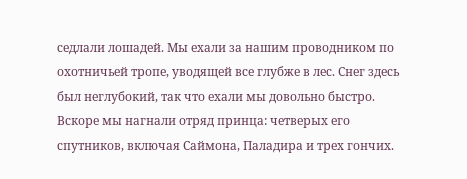седлали лошадей. Мы ехали за нашим проводником по охотничьей тропе, уводящей все глубже в лес. Снег здесь был неглубокий, так что ехали мы довольно быстро. Вскоре мы нагнали отряд принца: четверых его спутников, включая Саймона, Паладира и трех гончих.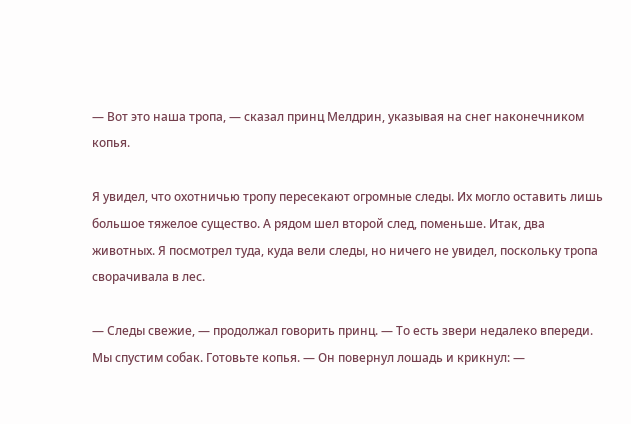— Вот это наша тропа, — сказал принц Мелдрин, указывая на снег наконечником копья.

Я увидел, что охотничью тропу пересекают огромные следы. Их могло оставить лишь большое тяжелое существо. А рядом шел второй след, поменьше. Итак, два животных. Я посмотрел туда, куда вели следы, но ничего не увидел, поскольку тропа сворачивала в лес.

— Следы свежие, — продолжал говорить принц. — То есть звери недалеко впереди. Мы спустим собак. Готовьте копья. — Он повернул лошадь и крикнул: —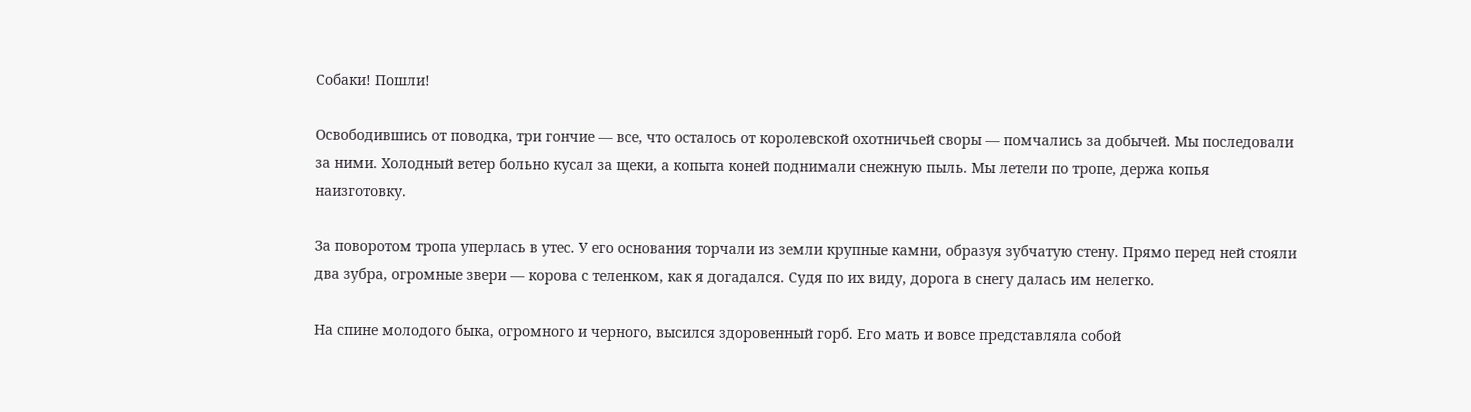Собаки! Пошли!

Освободившись от поводка, три гончие — все, что осталось от королевской охотничьей своры — помчались за добычей. Мы последовали за ними. Холодный ветер больно кусал за щеки, а копыта коней поднимали снежную пыль. Мы летели по тропе, держа копья наизготовку.

За поворотом тропа уперлась в утес. У его основания торчали из земли крупные камни, образуя зубчатую стену. Прямо перед ней стояли два зубра, огромные звери — корова с теленком, как я догадался. Судя по их виду, дорога в снегу далась им нелегко.

На спине молодого быка, огромного и черного, высился здоровенный горб. Его мать и вовсе представляла собой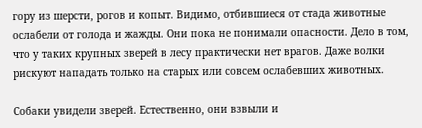гору из шерсти, рогов и копыт. Видимо, отбившиеся от стада животные ослабели от голода и жажды. Они пока не понимали опасности. Дело в том, что у таких крупных зверей в лесу практически нет врагов. Даже волки рискуют нападать только на старых или совсем ослабевших животных.

Собаки увидели зверей. Естественно, они взвыли и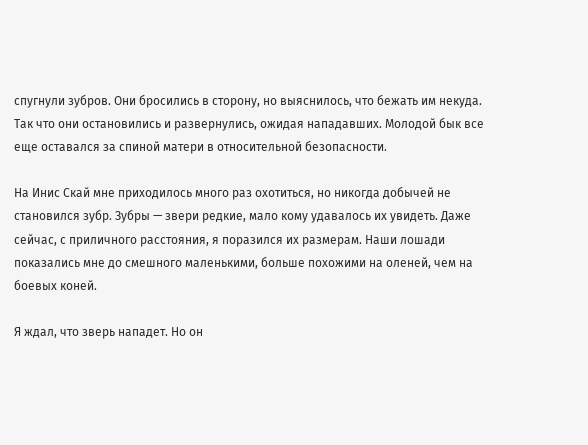спугнули зубров. Они бросились в сторону, но выяснилось, что бежать им некуда. Так что они остановились и развернулись, ожидая нападавших. Молодой бык все еще оставался за спиной матери в относительной безопасности.

На Инис Скай мне приходилось много раз охотиться, но никогда добычей не становился зубр. Зубры — звери редкие, мало кому удавалось их увидеть. Даже сейчас, с приличного расстояния, я поразился их размерам. Наши лошади показались мне до смешного маленькими, больше похожими на оленей, чем на боевых коней.

Я ждал, что зверь нападет. Но он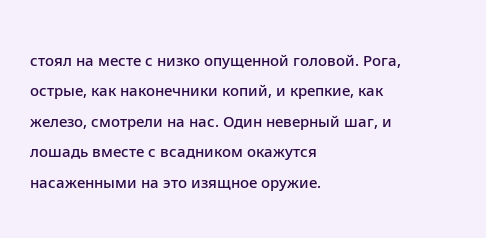стоял на месте с низко опущенной головой. Рога, острые, как наконечники копий, и крепкие, как железо, смотрели на нас. Один неверный шаг, и лошадь вместе с всадником окажутся насаженными на это изящное оружие.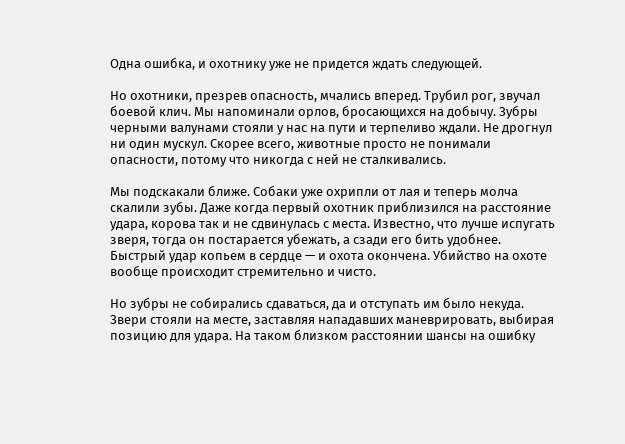Одна ошибка, и охотнику уже не придется ждать следующей.

Но охотники, презрев опасность, мчались вперед. Трубил рог, звучал боевой клич. Мы напоминали орлов, бросающихся на добычу. Зубры черными валунами стояли у нас на пути и терпеливо ждали. Не дрогнул ни один мускул. Скорее всего, животные просто не понимали опасности, потому что никогда с ней не сталкивались.

Мы подскакали ближе. Собаки уже охрипли от лая и теперь молча скалили зубы. Даже когда первый охотник приблизился на расстояние удара, корова так и не сдвинулась с места. Известно, что лучше испугать зверя, тогда он постарается убежать, а сзади его бить удобнее. Быстрый удар копьем в сердце — и охота окончена. Убийство на охоте вообще происходит стремительно и чисто.

Но зубры не собирались сдаваться, да и отступать им было некуда. Звери стояли на месте, заставляя нападавших маневрировать, выбирая позицию для удара. На таком близком расстоянии шансы на ошибку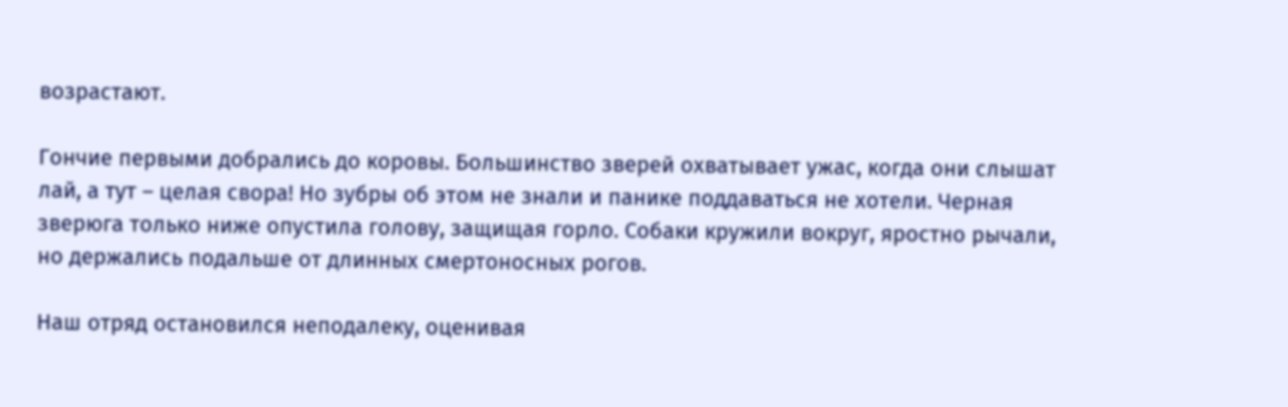возрастают.

Гончие первыми добрались до коровы. Большинство зверей охватывает ужас, когда они слышат лай, а тут – целая свора! Но зубры об этом не знали и панике поддаваться не хотели. Черная зверюга только ниже опустила голову, защищая горло. Собаки кружили вокруг, яростно рычали, но держались подальше от длинных смертоносных рогов.

Наш отряд остановился неподалеку, оценивая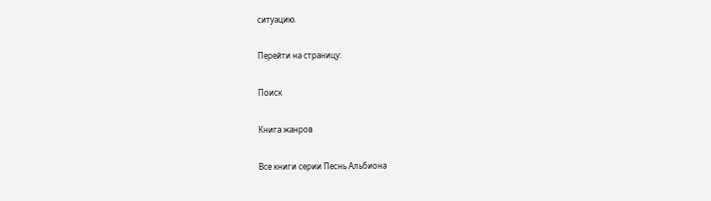ситуацию.

Перейти на страницу:

Поиск

Книга жанров

Все книги серии Песнь Альбиона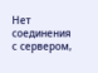Нет соединения с сервером,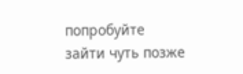попробуйте зайти чуть позже